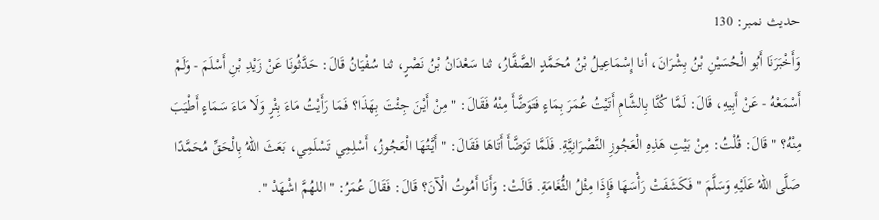حدیث نمبر: 130
وَأَخْبَرَنَا أَبُو الْحُسَيْنِ بْنُ بِشْرَانَ، أنا إِسْمَاعِيلُ بْنُ مُحَمَّدٍ الصَّفَّارُ، ثنا سَعْدَانُ بْنُ نَصْرٍ، ثنا سُفْيَانُ قَالَ: حَدَّثُونَا عَنْ زَيْدِ بْنِ أَسْلَمَ - وَلَمْ أَسْمَعْهُ - عَنْ أَبِيهِ، قَالَ: لَمَّا كُنَّا بِالشَّامِ أَتَيْتُ عُمَرَ بِمَاءٍ فَتَوَضَّأَ مِنْهُ فَقَالَ: " مِنْ أَيْنَ جِئْتَ بِهَذَا؟ فَمَا رَأَيْتُ مَاءَ بِئْرٍ وَلَا مَاءَ سَمَاءٍ أَطْيَبَ مِنْهُ؟ " قَالَ: قُلْتُ: مِنْ بَيْتِ هَذِهِ الْعَجُوزِ النَّصْرَانِيَّةِ. فَلَمَّا تَوَضَّأَ أَتَاهَا فَقَالَ: " أَيَّتُهَا الْعَجُوزُ، أَسْلِمِي تَسْلَمِي، بَعَثَ اللهُ بِالْحَقِّ مُحَمَّدًا صَلَّى اللهُ عَلَيْهِ وَسَلَّمَ " فَكَشَفَتْ رَأْسَهَا فَإِذَا مِثْلُ الثُّغَامَةِ. قَالَتْ: وَأَنَا أَمُوتُ الْآنَ؟ قَالَ: فَقَالَ عُمَرُ: " اللهُمَّ اشْهَدْ ".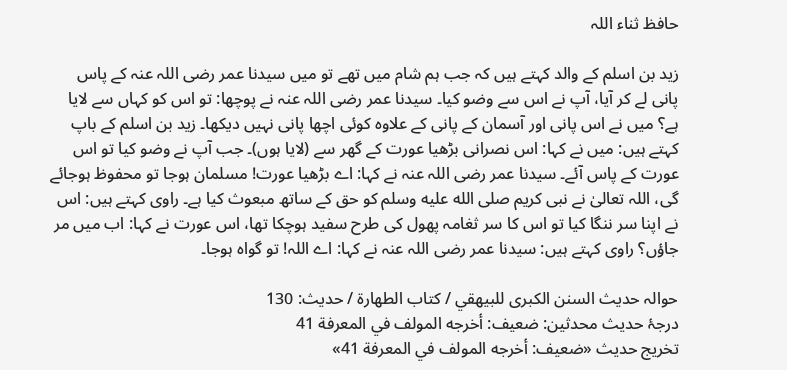حافظ ثناء اللہ

زید بن اسلم کے والد کہتے ہیں کہ جب ہم شام میں تھے تو میں سیدنا عمر رضی اللہ عنہ کے پاس پانی لے کر آیا، آپ نے اس سے وضو کیا۔ سیدنا عمر رضی اللہ عنہ نے پوچھا: تو اس کو کہاں سے لایا ہے؟ میں نے اس پانی اور آسمان کے پانی کے علاوہ کوئی اچھا پانی نہیں دیکھا۔ زید بن اسلم کے باپ کہتے ہیں: میں نے کہا: اس نصرانی بڑھیا عورت کے گھر سے (لایا ہوں)۔ جب آپ نے وضو کیا تو اس عورت کے پاس آئے۔ سیدنا عمر رضی اللہ عنہ نے کہا: اے بڑھیا عورت! مسلمان ہوجا تو محفوظ ہوجائے گی، اللہ تعالیٰ نے نبی کریم صلى الله عليه وسلم کو حق کے ساتھ مبعوث کیا ہے۔ راوی کہتے ہیں: اس نے اپنا سر ننگا کیا تو اس کا سر ثغامہ پھول کی طرح سفید ہوچکا تھا، اس عورت نے کہا: اب میں مر جاؤں؟ راوی کہتے ہیں: سیدنا عمر رضی اللہ عنہ نے کہا: اے اللہ! تو گواہ ہوجا۔

حوالہ حدیث السنن الكبرى للبيهقي / كتاب الطهارة / حدیث: 130
درجۂ حدیث محدثین: ضعيف: أخرجه المولف في المعرفة 41
تخریج حدیث «ضعيف: أخرجه المولف في المعرفة 41»